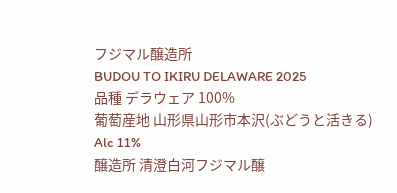フジマル醸造所
BUDOU TO IKIRU DELAWARE 2025
品種 デラウェア 100%
葡萄産地 山形県山形市本沢(ぶどうと活きる)
Alc 11%
醸造所 清澄白河フジマル醸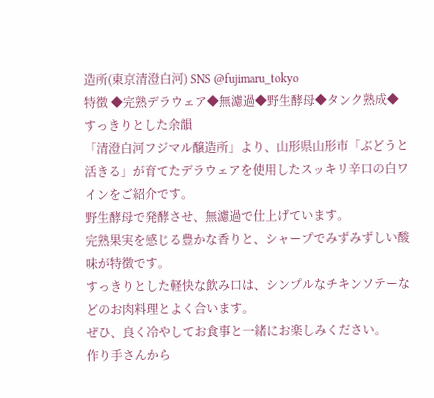造所(東京清澄白河) SNS @fujimaru_tokyo
特徴 ◆完熟デラウェア◆無濾過◆野生酵母◆タンク熟成◆すっきりとした余韻
「清澄白河フジマル醸造所」より、山形県山形市「ぶどうと活きる」が育てたデラウェアを使用したスッキリ辛口の白ワインをご紹介です。
野生酵母で発酵させ、無濾過で仕上げています。
完熟果実を感じる豊かな香りと、シャープでみずみずしい酸味が特徴です。
すっきりとした軽快な飲み口は、シンプルなチキンソテーなどのお肉料理とよく合います。
ぜひ、良く冷やしてお食事と一緒にお楽しみください。
作り手さんから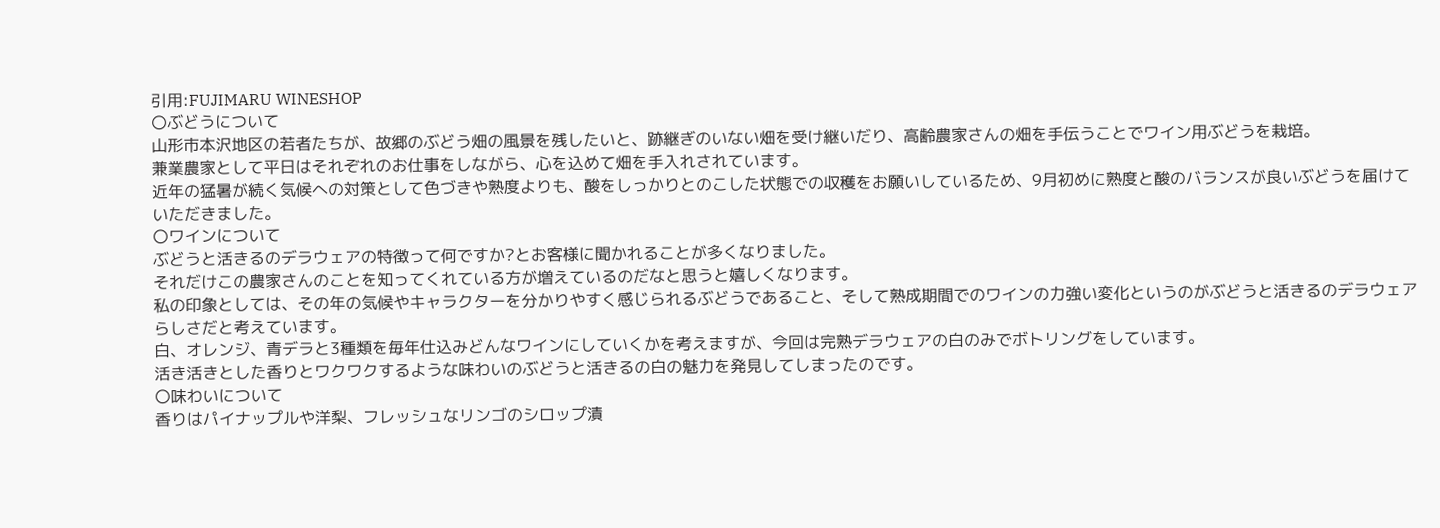引用:FUJIMARU WINESHOP
〇ぶどうについて
山形市本沢地区の若者たちが、故郷のぶどう畑の風景を残したいと、跡継ぎのいない畑を受け継いだり、高齢農家さんの畑を手伝うことでワイン用ぶどうを栽培。
兼業農家として平日はそれぞれのお仕事をしながら、心を込めて畑を手入れされています。
近年の猛暑が続く気候への対策として色づきや熟度よりも、酸をしっかりとのこした状態での収穫をお願いしているため、9月初めに熟度と酸のバランスが良いぶどうを届けていただきました。
〇ワインについて
ぶどうと活きるのデラウェアの特徴って何ですか?とお客様に聞かれることが多くなりました。
それだけこの農家さんのことを知ってくれている方が増えているのだなと思うと嬉しくなります。
私の印象としては、その年の気候やキャラクターを分かりやすく感じられるぶどうであること、そして熟成期間でのワインの力強い変化というのがぶどうと活きるのデラウェアらしさだと考えています。
白、オレンジ、青デラと3種類を毎年仕込みどんなワインにしていくかを考えますが、今回は完熟デラウェアの白のみでボトリングをしています。
活き活きとした香りとワクワクするような味わいのぶどうと活きるの白の魅力を発見してしまったのです。
〇味わいについて
香りはパイナップルや洋梨、フレッシュなリンゴのシロップ漬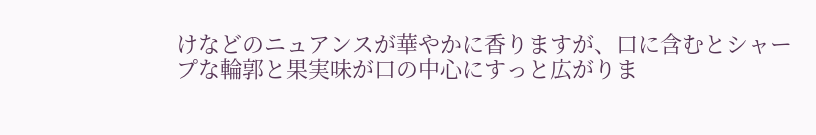けなどのニュアンスが華やかに香りますが、口に含むとシャープな輪郭と果実味が口の中心にすっと広がりま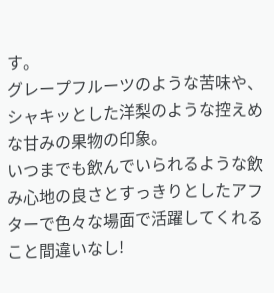す。
グレープフルーツのような苦味や、シャキッとした洋梨のような控えめな甘みの果物の印象。
いつまでも飲んでいられるような飲み心地の良さとすっきりとしたアフターで色々な場面で活躍してくれること間違いなし!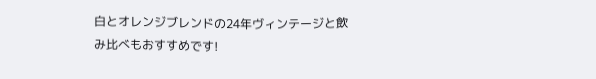白とオレンジブレンドの24年ヴィンテージと飲み比べもおすすめです!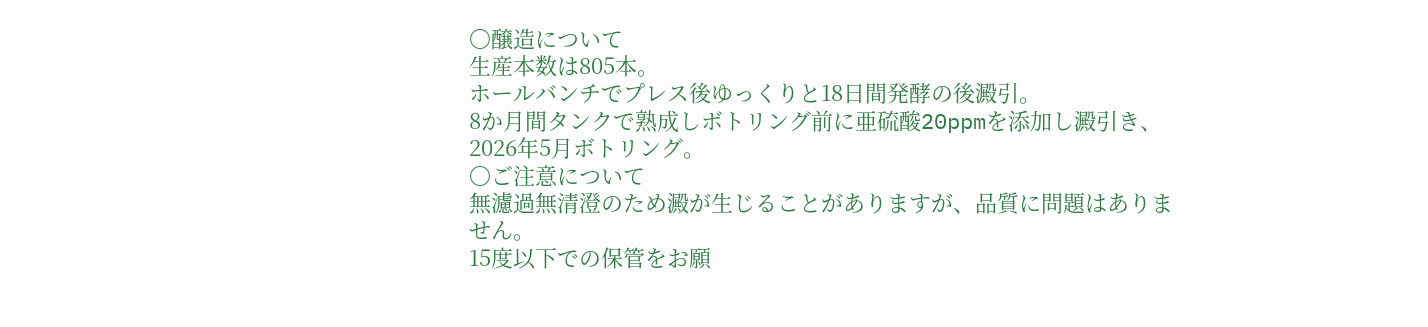〇醸造について
生産本数は805本。
ホールバンチでプレス後ゆっくりと18日間発酵の後澱引。
8か月間タンクで熟成しボトリング前に亜硫酸20ppmを添加し澱引き、2026年5月ボトリング。
〇ご注意について
無濾過無清澄のため澱が生じることがありますが、品質に問題はありません。
15度以下での保管をお願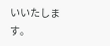いいたします。